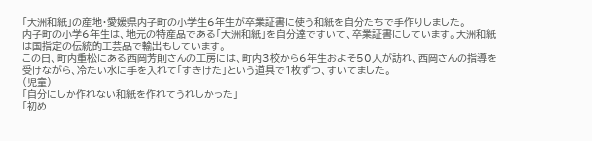「大洲和紙」の産地・愛媛県内子町の小学生6年生が卒業証書に使う和紙を自分たちで手作りしました。
内子町の小学6年生は、地元の特産品である「大洲和紙」を自分達ですいて、卒業証書にしています。大洲和紙は国指定の伝統的工芸品で輸出もしています。
この日、町内重松にある西岡芳則さんの工房には、町内3校から6年生およそ50人が訪れ、西岡さんの指導を受けながら、冷たい水に手を入れて「すきけた」という道具で1枚ずつ、すいてました。
(児童)
「自分にしか作れない和紙を作れてうれしかった」
「初め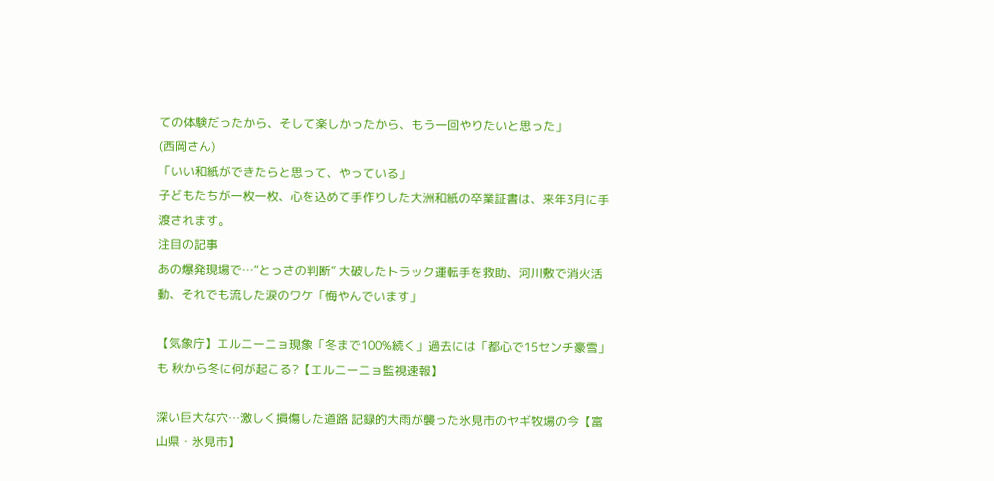ての体験だったから、そして楽しかったから、もう一回やりたいと思った」
(西岡さん)
「いい和紙ができたらと思って、やっている」
子どもたちが一枚一枚、心を込めて手作りした大洲和紙の卒業証書は、来年3月に手渡されます。
注目の記事
あの爆発現場で…“とっさの判断” 大破したトラック運転手を救助、河川敷で消火活動、それでも流した涙のワケ「悔やんでいます」

【気象庁】エルニーニョ現象「冬まで100%続く」過去には「都心で15センチ豪雪」も 秋から冬に何が起こる?【エルニーニョ監視速報】

深い巨大な穴…激しく損傷した道路 記録的大雨が襲った氷見市のヤギ牧場の今【富山県・氷見市】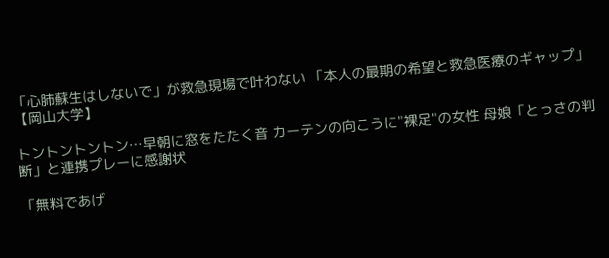「心肺蘇生はしないで」が救急現場で叶わない 「本人の最期の希望と救急医療のギャップ」【岡山大学】

トントントントン…早朝に窓をたたく音 カーテンの向こうに"裸足"の女性 母娘「とっさの判断」と連携プレーに感謝状

「無料であげ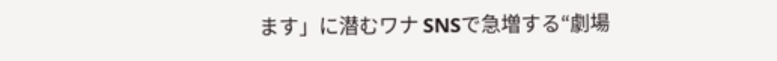ます」に潜むワナ SNSで急増する“劇場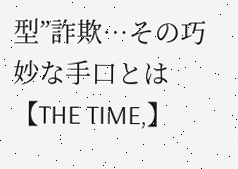型”詐欺…その巧妙な手口とは【THE TIME,】